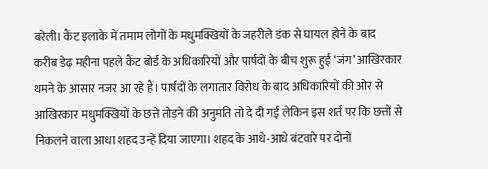बरेली। कैंट इलाके में तमाम लोगों के मधुमक्खियों के जहरीले डंक से घायल होने के बाद करीब डेढ़ महीना पहले कैंट बोर्ड के अधिकारियों और पार्षदों के बीच शुरू हुई ‘जंग’ आखिरकार थमने के आसार नजर आ रहे हैं। पार्षदों के लगातार विरोध के बाद अधिकारियों की ओर से आखिरकार मधुमक्खियों के छत्ते तोड़ने की अनुमति तो दे दी गई लेकिन इस शर्त पर कि छत्तों से निकलने वाला आधा शहद उन्हें दिया जाएगा। शहद के आधे-आधे बंटवारे पर दोनों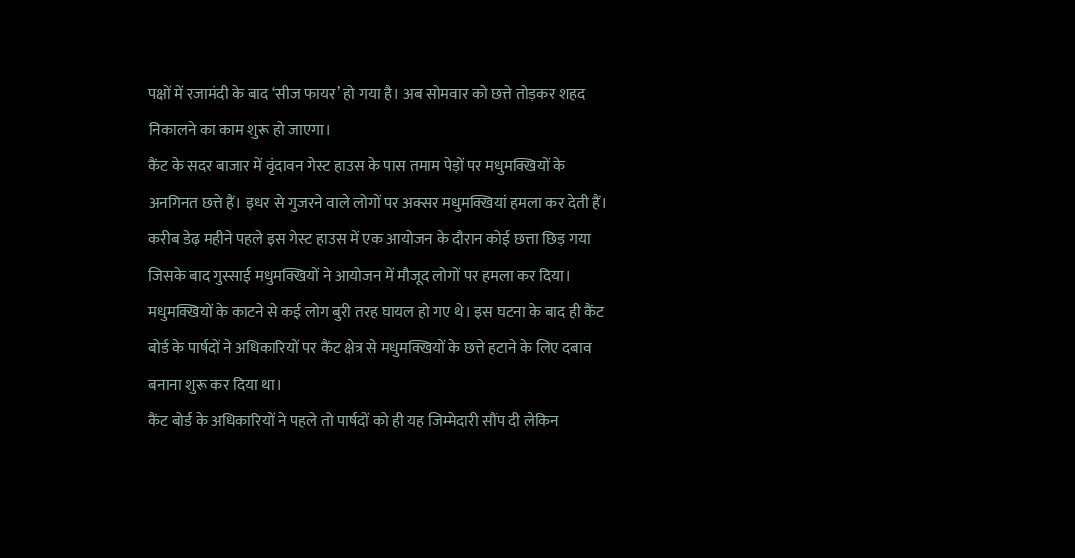पक्षों में रजामंदी के बाद ‘सीज फायर’ हो गया है। अब सोमवार को छत्ते तोड़कर शहद निकालने का काम शुरू हो जाएगा।
कैंट के सदर बाजार में वृंदावन गेस्ट हाउस के पास तमाम पेड़ों पर मधुमक्खियों के अनगिनत छत्ते हैं। इधर से गुजरने वाले लोगों पर अक्सर मधुमक्खियां हमला कर देती हैं। करीब डेढ़ महीने पहले इस गेस्ट हाउस में एक आयोजन के दौरान कोई छत्ता छिड़ गया जिसके बाद गुस्साई मधुमक्खियों ने आयोजन में मौजूद लोगों पर हमला कर दिया। मधुमक्खियों के काटने से कई लोग बुरी तरह घायल हो गए थे। इस घटना के बाद ही कैंट बोर्ड के पार्षदों ने अधिकारियों पर कैंट क्षेत्र से मधुमक्खियों के छत्ते हटाने के लिए दबाव बनाना शुरू कर दिया था।
कैंट बोर्ड के अधिकारियों ने पहले तो पार्षदों को ही यह जिम्मेदारी सौंप दी लेकिन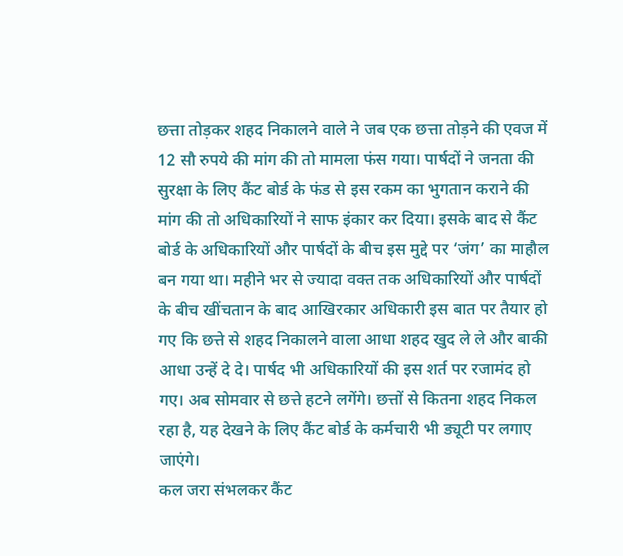छत्ता तोड़कर शहद निकालने वाले ने जब एक छत्ता तोड़ने की एवज में 12 सौ रुपये की मांग की तो मामला फंस गया। पार्षदों ने जनता की सुरक्षा के लिए कैंट बोर्ड के फंड से इस रकम का भुगतान कराने की मांग की तो अधिकारियों ने साफ इंकार कर दिया। इसके बाद से कैंट बोर्ड के अधिकारियों और पार्षदों के बीच इस मुद्दे पर ‘जंग’ का माहौल बन गया था। महीने भर से ज्यादा वक्त तक अधिकारियों और पार्षदों के बीच खींचतान के बाद आखिरकार अधिकारी इस बात पर तैयार हो गए कि छत्ते से शहद निकालने वाला आधा शहद खुद ले ले और बाकी आधा उन्हें दे दे। पार्षद भी अधिकारियों की इस शर्त पर रजामंद हो गए। अब सोमवार से छत्ते हटने लगेंगे। छत्तों से कितना शहद निकल रहा है, यह देखने के लिए कैंट बोर्ड के कर्मचारी भी ड्यूटी पर लगाए जाएंगे।
कल जरा संभलकर कैंट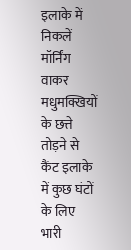इलाके में निकलें मॉर्निंग वाकर
मधुमक्खियों के छत्ते तोड़ने से कैंट इलाके में कुछ घंटों के लिए भारी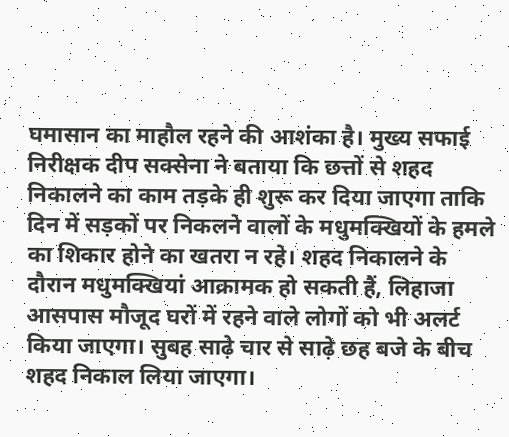घमासान का माहौल रहने की आशंका है। मुख्य सफाई निरीक्षक दीप सक्सेना ने बताया कि छत्तों से शहद निकालने का काम तड़के ही शुरू कर दिया जाएगा ताकि दिन में सड़कों पर निकलने वालों के मधुमक्खियों के हमले का शिकार होने का खतरा न रहे। शहद निकालने के दौरान मधुमक्खियां आक्रामक हो सकती हैं, लिहाजा आसपास मौजूद घरों में रहने वाले लोगों को भी अलर्ट किया जाएगा। सुबह साढ़े चार से साढ़े छह बजे के बीच शहद निकाल लिया जाएगा।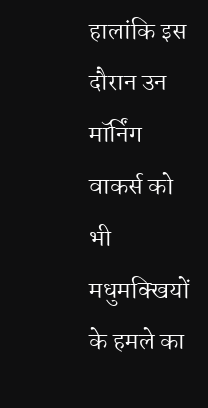हालांकि इस दौरान उन मॉर्निंग वाकर्स को भी मधुमक्खियों के हमले का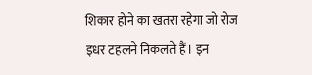शिकार होने का खतरा रहेगा जो रोज इधर टहलने निकलते हैं। इन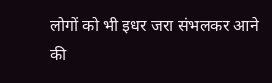लोगों को भी इधर जरा संभलकर आने की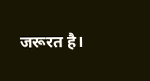जरूरत है।